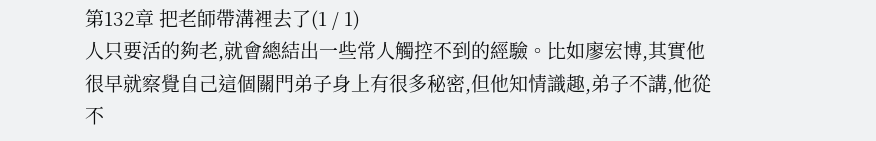第132章 把老師帶溝裡去了(1 / 1)
人只要活的夠老,就會總結出一些常人觸控不到的經驗。比如廖宏博,其實他很早就察覺自己這個關門弟子身上有很多秘密,但他知情識趣,弟子不講,他從不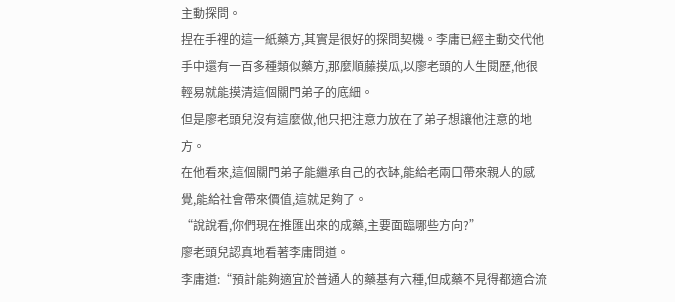主動探問。
捏在手裡的這一紙藥方,其實是很好的探問契機。李庸已經主動交代他手中還有一百多種類似藥方,那麼順藤摸瓜,以廖老頭的人生閱歷,他很輕易就能摸清這個關門弟子的底細。
但是廖老頭兒沒有這麼做,他只把注意力放在了弟子想讓他注意的地方。
在他看來,這個關門弟子能繼承自己的衣缽,能給老兩口帶來親人的感覺,能給社會帶來價值,這就足夠了。
“說說看,你們現在推匯出來的成藥,主要面臨哪些方向?”
廖老頭兒認真地看著李庸問道。
李庸道:“預計能夠適宜於普通人的藥基有六種,但成藥不見得都適合流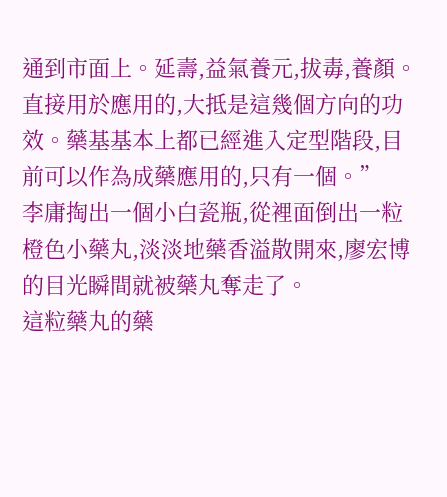通到市面上。延壽,益氣養元,拔毒,養顏。直接用於應用的,大抵是這幾個方向的功效。藥基基本上都已經進入定型階段,目前可以作為成藥應用的,只有一個。”
李庸掏出一個小白瓷瓶,從裡面倒出一粒橙色小藥丸,淡淡地藥香溢散開來,廖宏博的目光瞬間就被藥丸奪走了。
這粒藥丸的藥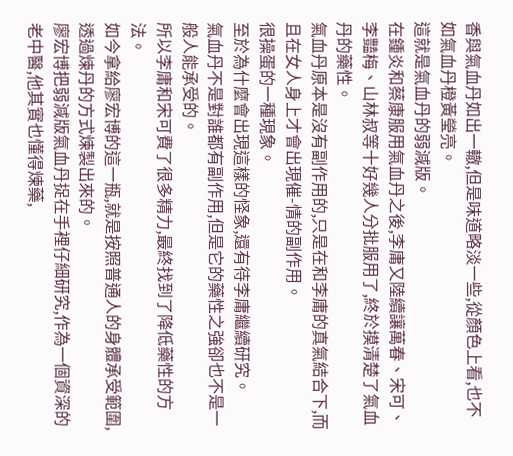香與氣血丹如出一轍,但是味道略淡一些,從顏色上看,也不如氣血丹橙黃瑩亮。
這就是氣血丹的弱減版。
在鍾炎和蔡康服用氣血丹之後,李庸又陸續讓萬春、宋可、李豔梅、山林叔等十好幾人分批服用了,終於摸清楚了氣血丹的藥性。
氣血丹原本是沒有副作用的,只是在和李庸的真氣結合下,而且在女人身上才會出現催-情的副作用。
很操蛋的一種現象。
至於為什麼會出現這樣的怪象,還有待李庸繼續研究。
氣血丹不是對誰都有副作用,但是它的藥性之強卻也不是一般人能承受的。
所以李庸和宋可費了很多精力,最終找到了降低藥性的方法。
如今拿給廖宏博的這一瓶,就是按照普通人的身體承受範圍,透過煉丹的方式煉製出來的。
廖宏博把弱減版氣血丹捉在手裡仔細研究,作為一個資深的老中醫,他其實也懂得煉藥,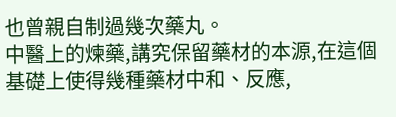也曾親自制過幾次藥丸。
中醫上的煉藥,講究保留藥材的本源,在這個基礎上使得幾種藥材中和、反應,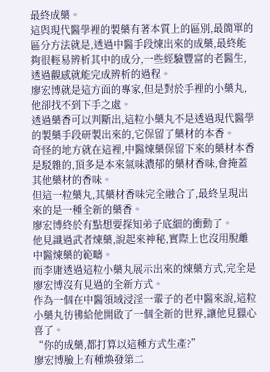最終成藥。
這與現代醫學裡的製藥有著本質上的區別,最簡單的區分方法就是,透過中醫手段煉出來的成藥,最終能夠很輕易辨析其中的成分,一些經驗豐富的老醫生,透過觀感就能完成辨析的過程。
廖宏博就是這方面的專家,但是對於手裡的小藥丸,他卻找不到下手之處。
透過藥香可以判斷出,這粒小藥丸不是透過現代醫學的製藥手段研製出來的,它保留了藥材的本香。
奇怪的地方就在這裡,中醫煉藥保留下來的藥材本香是駁雜的,頂多是本來氣味濃郁的藥材香味,會掩蓋其他藥材的香味。
但這一粒藥丸,其藥材香味完全融合了,最終呈現出來的是一種全新的藥香。
廖宏博終於有點想要探知弟子底細的衝動了。
他見識過武者煉藥,說起來神秘,實際上也沒用脫離中醫煉藥的範疇。
而李庸透過這粒小藥丸展示出來的煉藥方式,完全是廖宏博沒有見過的全新方式。
作為一個在中醫領域浸淫一輩子的老中醫來說,這粒小藥丸彷彿給他開啟了一個全新的世界,讓他見獵心喜了。
“你的成藥,都打算以這種方式生產?”
廖宏博臉上有種煥發第二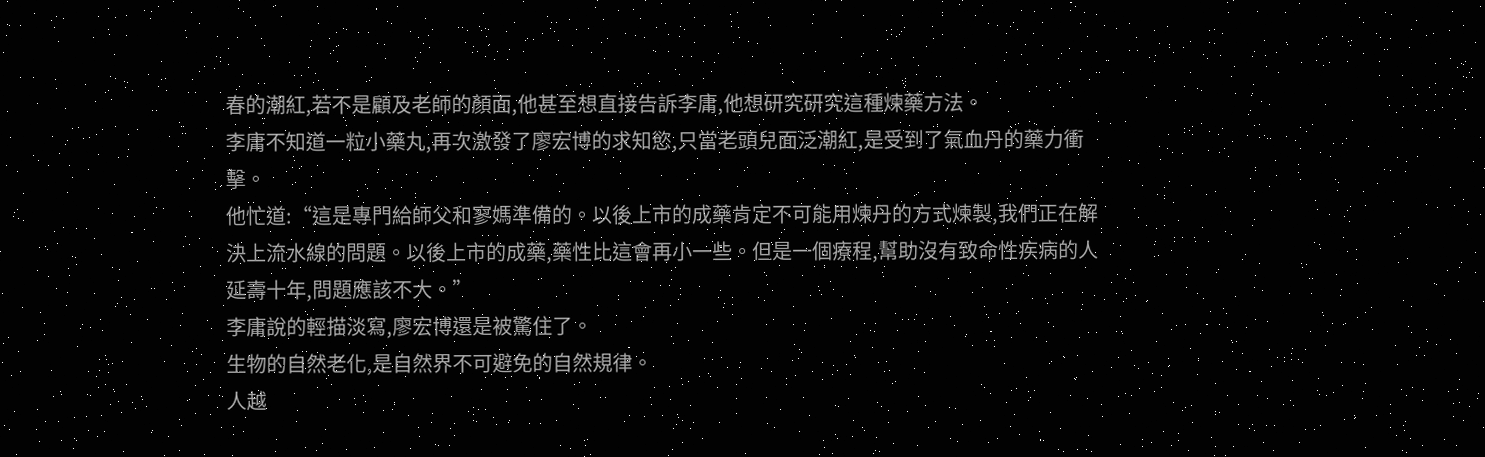春的潮紅,若不是顧及老師的顏面,他甚至想直接告訴李庸,他想研究研究這種煉藥方法。
李庸不知道一粒小藥丸,再次激發了廖宏博的求知慾,只當老頭兒面泛潮紅,是受到了氣血丹的藥力衝擊。
他忙道:“這是專門給師父和寥媽準備的。以後上市的成藥肯定不可能用煉丹的方式煉製,我們正在解決上流水線的問題。以後上市的成藥,藥性比這會再小一些。但是一個療程,幫助沒有致命性疾病的人延壽十年,問題應該不大。”
李庸說的輕描淡寫,廖宏博還是被驚住了。
生物的自然老化,是自然界不可避免的自然規律。
人越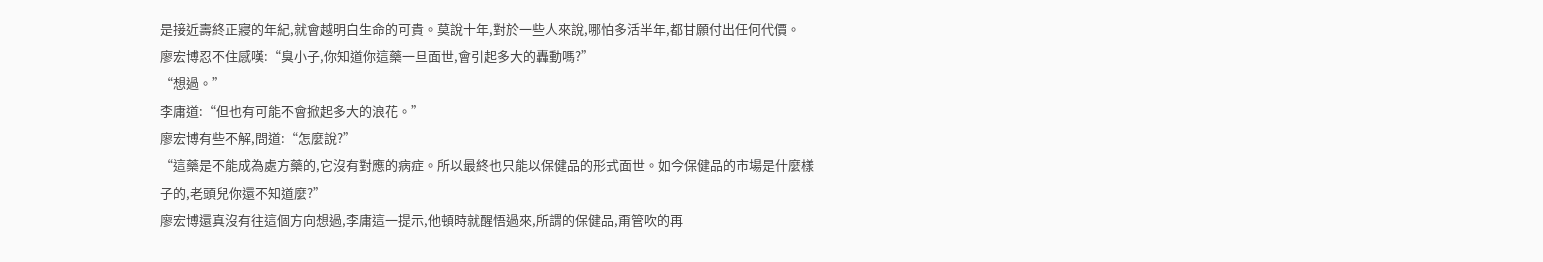是接近壽終正寢的年紀,就會越明白生命的可貴。莫說十年,對於一些人來說,哪怕多活半年,都甘願付出任何代價。
廖宏博忍不住感嘆:“臭小子,你知道你這藥一旦面世,會引起多大的轟動嗎?”
“想過。”
李庸道:“但也有可能不會掀起多大的浪花。”
廖宏博有些不解,問道:“怎麼說?”
“這藥是不能成為處方藥的,它沒有對應的病症。所以最終也只能以保健品的形式面世。如今保健品的市場是什麼樣子的,老頭兒你還不知道麼?”
廖宏博還真沒有往這個方向想過,李庸這一提示,他頓時就醒悟過來,所謂的保健品,甭管吹的再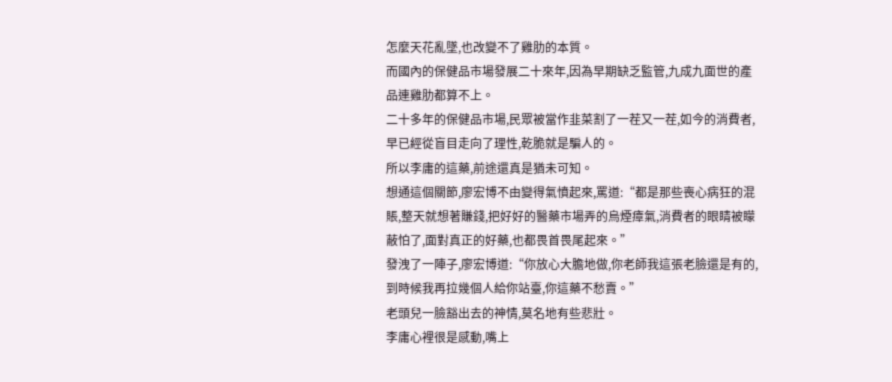怎麼天花亂墜,也改變不了雞肋的本質。
而國內的保健品市場發展二十來年,因為早期缺乏監管,九成九面世的產品連雞肋都算不上。
二十多年的保健品市場,民眾被當作韭菜割了一茬又一茬,如今的消費者,早已經從盲目走向了理性,乾脆就是騙人的。
所以李庸的這藥,前途還真是猶未可知。
想通這個關節,廖宏博不由變得氣憤起來,罵道:“都是那些喪心病狂的混賬,整天就想著賺錢,把好好的醫藥市場弄的烏煙瘴氣,消費者的眼睛被矇蔽怕了,面對真正的好藥,也都畏首畏尾起來。”
發洩了一陣子,廖宏博道:“你放心大膽地做,你老師我這張老臉還是有的,到時候我再拉幾個人給你站臺,你這藥不愁賣。”
老頭兒一臉豁出去的神情,莫名地有些悲壯。
李庸心裡很是感動,嘴上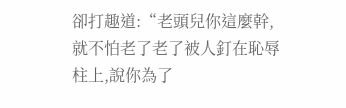卻打趣道:“老頭兒你這麼幹,就不怕老了老了被人釘在恥辱柱上,說你為了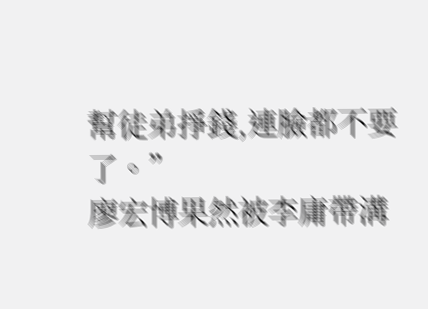幫徒弟掙錢,連臉都不要了。”
廖宏博果然被李庸帶溝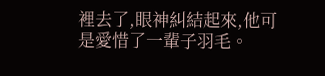裡去了,眼神糾結起來,他可是愛惜了一輩子羽毛。